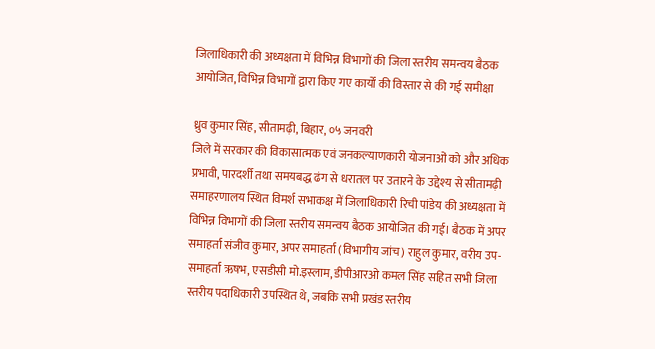जिलाधिकारी की अध्यक्षता में विभिन्न विभागों की जिला स्तरीय समन्वय बैठक आयोजित, विभिन्न विभागों द्वारा किए गए कार्यों की विस्तार से की गई समीक्षा

ध्रुव कुमार सिंह, सीतामढ़ी, बिहार, ०५ जनवरी
जिले में सरकार की विकासात्मक एवं जनकल्याणकारी योजनाओं को और अधिक प्रभावी, पारदर्शी तथा समयबद्ध ढंग से धरातल पर उतारने के उद्देश्य से सीतामढ़ी समाहरणालय स्थित विमर्श सभाकक्ष में जिलाधिकारी रिची पांडेय की अध्यक्षता में विभिन्न विभागों की जिला स्तरीय समन्वय बैठक आयोजित की गई। बैठक में अपर समाहर्ता संजीव कुमार, अपर समाहर्ता (विभागीय जांच) राहुल कुमार, वरीय उप-समाहर्ता ऋषभ, एसडीसी मो.इस्लाम, डीपीआरओ कमल सिंह सहित सभी जिला स्तरीय पदाधिकारी उपस्थित थे, जबकि सभी प्रखंड स्तरीय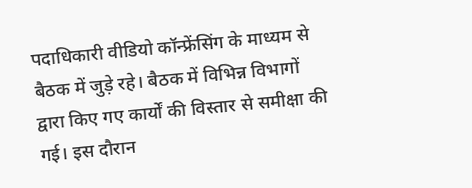पदाधिकारी वीडियो कॉन्फ्रेंसिंग के माध्यम से बैठक में जुड़े रहे। बैठक में विभिन्न विभागों द्वारा किए गए कार्यों की विस्तार से समीक्षा की गई। इस दौरान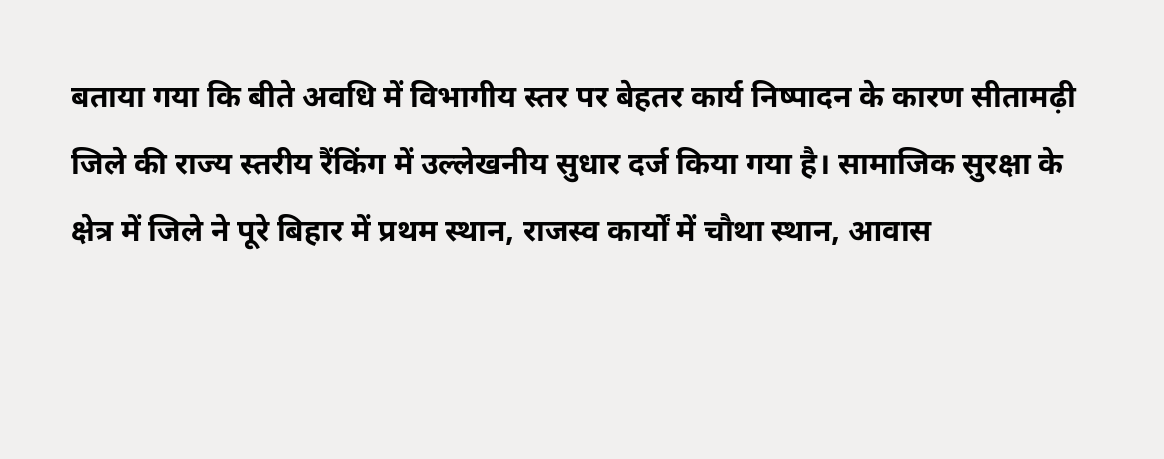बताया गया कि बीते अवधि में विभागीय स्तर पर बेहतर कार्य निष्पादन के कारण सीतामढ़ी जिले की राज्य स्तरीय रैंकिंग में उल्लेखनीय सुधार दर्ज किया गया है। सामाजिक सुरक्षा के क्षेत्र में जिले ने पूरे बिहार में प्रथम स्थान, राजस्व कार्यों में चौथा स्थान, आवास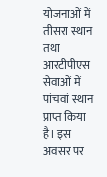योजनाओं में तीसरा स्थान तथा आरटीपीएस सेवाओं में पांचवां स्थान प्राप्त किया है। इस अवसर पर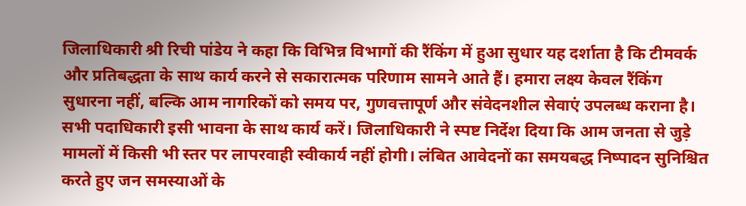जिलाधिकारी श्री रिची पांडेय ने कहा कि विभिन्न विभागों की रैंकिंग में हुआ सुधार यह दर्शाता है कि टीमवर्क और प्रतिबद्धता के साथ कार्य करने से सकारात्मक परिणाम सामने आते हैं। हमारा लक्ष्य केवल रैंकिंग सुधारना नहीं, बल्कि आम नागरिकों को समय पर, गुणवत्तापूर्ण और संवेदनशील सेवाएं उपलब्ध कराना है। सभी पदाधिकारी इसी भावना के साथ कार्य करें। जिलाधिकारी ने स्पष्ट निर्देश दिया कि आम जनता से जुड़े मामलों में किसी भी स्तर पर लापरवाही स्वीकार्य नहीं होगी। लंबित आवेदनों का समयबद्ध निष्पादन सुनिश्चित करते हुए जन समस्याओं के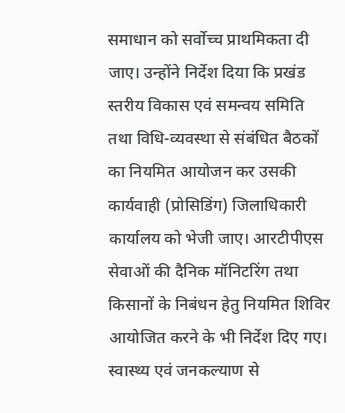समाधान को सर्वोच्च प्राथमिकता दी जाए। उन्होंने निर्देश दिया कि प्रखंड स्तरीय विकास एवं समन्वय समिति तथा विधि-व्यवस्था से संबंधित बैठकों का नियमित आयोजन कर उसकी कार्यवाही (प्रोसिडिंग) जिलाधिकारी कार्यालय को भेजी जाए। आरटीपीएस सेवाओं की दैनिक मॉनिटरिंग तथा किसानों के निबंधन हेतु नियमित शिविर आयोजित करने के भी निर्देश दिए गए। स्वास्थ्य एवं जनकल्याण से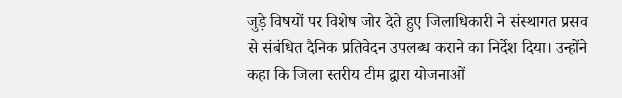जुड़े विषयों पर विशेष जोर देते हुए जिलाधिकारी ने संस्थागत प्रसव से संबंधित दैनिक प्रतिवेदन उपलब्ध कराने का निर्देश दिया। उन्होंने कहा कि जिला स्तरीय टीम द्वारा योजनाओं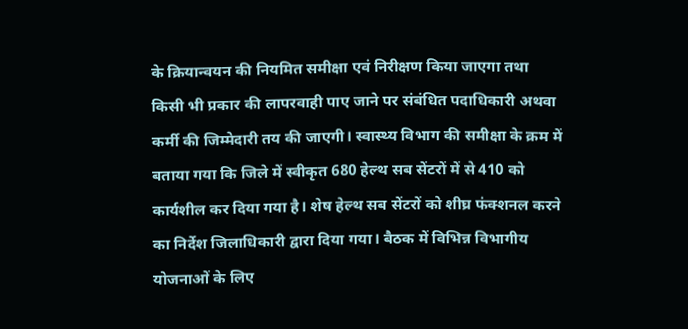के क्रियान्वयन की नियमित समीक्षा एवं निरीक्षण किया जाएगा तथा किसी भी प्रकार की लापरवाही पाए जाने पर संबंधित पदाधिकारी अथवा कर्मी की जिम्मेदारी तय की जाएगी। स्वास्थ्य विभाग की समीक्षा के क्रम में बताया गया कि जिले में स्वीकृत 680 हेल्थ सब सेंटरों में से 410 को कार्यशील कर दिया गया है। शेष हेल्थ सब सेंटरों को शीघ्र फंक्शनल करने का निर्देश जिलाधिकारी द्वारा दिया गया। बैठक में विभिन्न विभागीय योजनाओं के लिए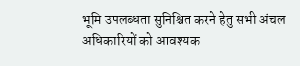भूमि उपलब्धता सुनिश्चित करने हेतु सभी अंचल अधिकारियों को आवश्यक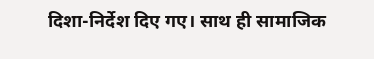दिशा-निर्देश दिए गए। साथ ही सामाजिक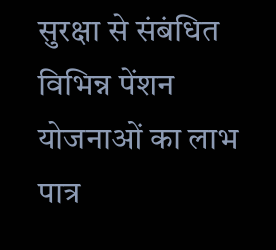सुरक्षा से संबंधित विभिन्न पेंशन योजनाओं का लाभ पात्र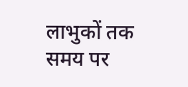लाभुकों तक समय पर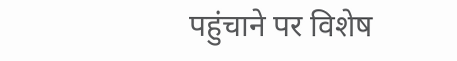पहुंचाने पर विशेष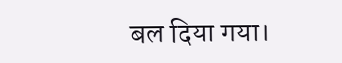बल दिया गया।